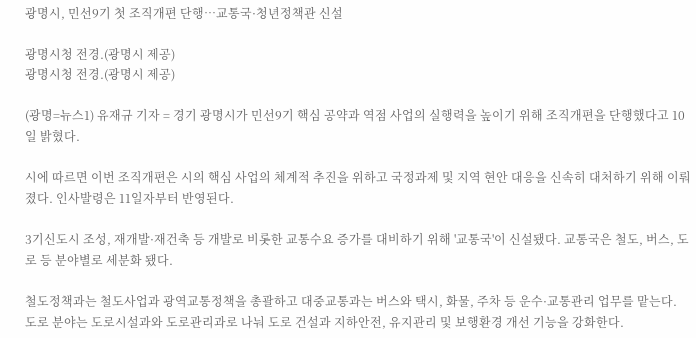광명시, 민선9기 첫 조직개편 단행…교통국·청년정책관 신설

광명시청 전경.(광명시 제공)
광명시청 전경.(광명시 제공)

(광명=뉴스1) 유재규 기자 = 경기 광명시가 민선9기 핵심 공약과 역점 사업의 실행력을 높이기 위해 조직개편을 단행했다고 10일 밝혔다.

시에 따르면 이번 조직개편은 시의 핵심 사업의 체계적 추진을 위하고 국정과제 및 지역 현안 대응을 신속히 대처하기 위해 이뤄졌다. 인사발령은 11일자부터 반영된다.

3기신도시 조성, 재개발·재건축 등 개발로 비롯한 교통수요 증가를 대비하기 위해 '교통국'이 신설됐다. 교통국은 철도, 버스, 도로 등 분야별로 세분화 됐다.

철도정책과는 철도사업과 광역교통정책을 총괄하고 대중교통과는 버스와 택시, 화물, 주차 등 운수·교통관리 업무를 맡는다. 도로 분야는 도로시설과와 도로관리과로 나눠 도로 건설과 지하안전, 유지관리 및 보행환경 개선 기능을 강화한다.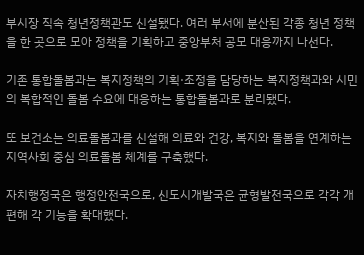부시장 직속 청년정책관도 신설됐다. 여러 부서에 분산된 각종 청년 정책을 한 곳으로 모아 정책을 기획하고 중앙부처 공모 대응까지 나선다.

기존 통합돌봄과는 복지정책의 기획·조정을 담당하는 복지정책과와 시민의 복합적인 돌봄 수요에 대응하는 통합돌봄과로 분리됐다.

또 보건소는 의료돌봄과를 신설해 의료와 건강, 복지와 돌봄을 연계하는 지역사회 중심 의료돌봄 체계를 구축했다.

자치행정국은 행정안전국으로, 신도시개발국은 균형발전국으로 각각 개편해 각 기능을 확대했다.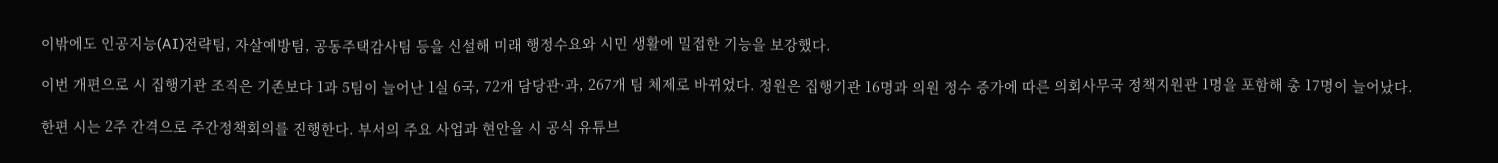이밖에도 인공지능(AI)전략팀, 자살예방팀, 공동주택감사팀 등을 신설해 미래 행정수요와 시민 생활에 밀접한 기능을 보강했다.

이번 개편으로 시 집행기관 조직은 기존보다 1과 5팀이 늘어난 1실 6국, 72개 담당관·과, 267개 팀 체제로 바뀌었다. 정원은 집행기관 16명과 의원 정수 증가에 따른 의회사무국 정책지원관 1명을 포함해 총 17명이 늘어났다.

한편 시는 2주 간격으로 주간정책회의를 진행한다. 부서의 주요 사업과 현안을 시 공식 유튜브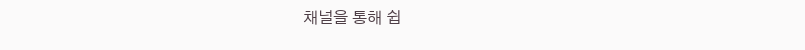채널을 통해 쉽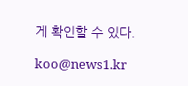게 확인할 수 있다.

koo@news1.kr